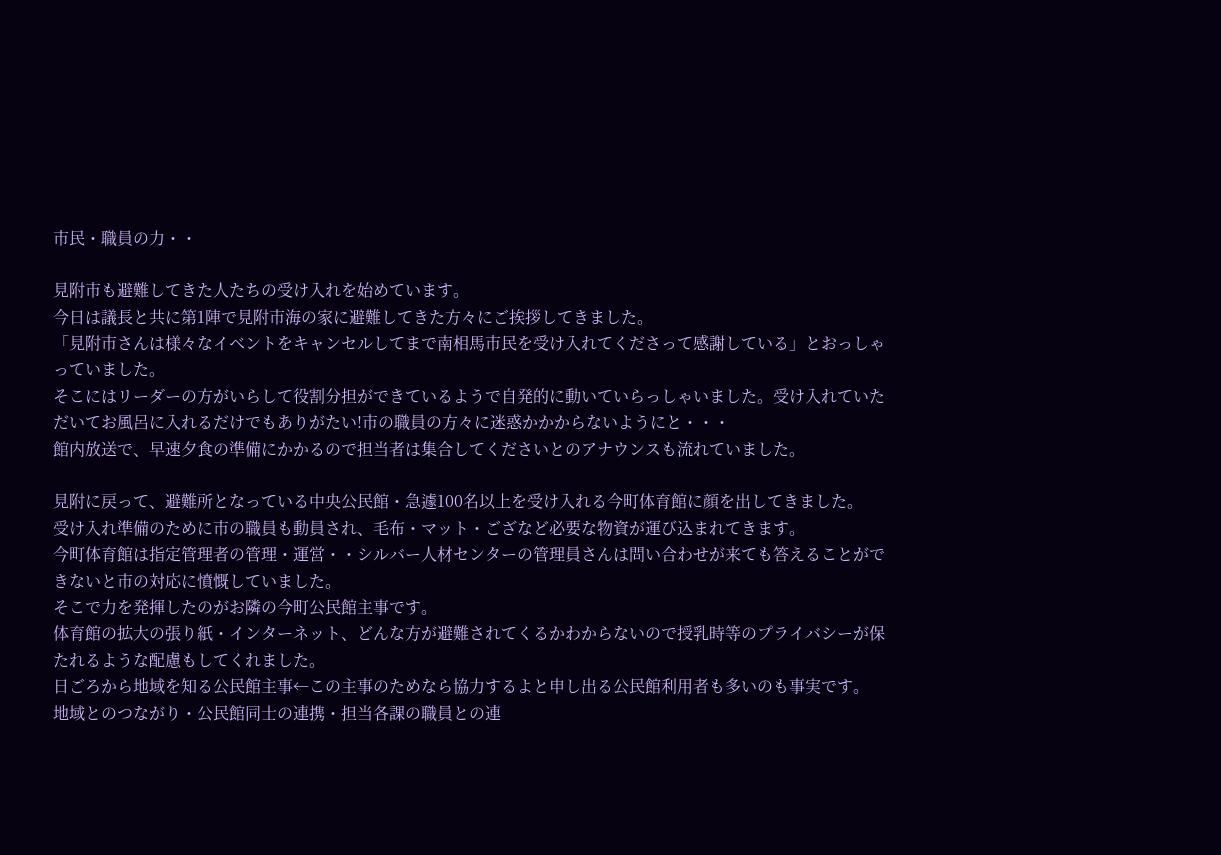市民・職員の力・・

見附市も避難してきた人たちの受け入れを始めています。
今日は議長と共に第1陣で見附市海の家に避難してきた方々にご挨拶してきました。
「見附市さんは様々なイベントをキャンセルしてまで南相馬市民を受け入れてくださって感謝している」とおっしゃっていました。
そこにはリーダーの方がいらして役割分担ができているようで自発的に動いていらっしゃいました。受け入れていただいてお風呂に入れるだけでもありがたい!市の職員の方々に迷惑かかからないようにと・・・
館内放送で、早速夕食の準備にかかるので担当者は集合してくださいとのアナウンスも流れていました。

見附に戻って、避難所となっている中央公民館・急遽100名以上を受け入れる今町体育館に顔を出してきました。
受け入れ準備のために市の職員も動員され、毛布・マット・ござなど必要な物資が運び込まれてきます。
今町体育館は指定管理者の管理・運営・・シルバー人材センターの管理員さんは問い合わせが来ても答えることができないと市の対応に憤慨していました。
そこで力を発揮したのがお隣の今町公民館主事です。
体育館の拡大の張り紙・インターネット、どんな方が避難されてくるかわからないので授乳時等のプライバシーが保たれるような配慮もしてくれました。
日ごろから地域を知る公民館主事←この主事のためなら協力するよと申し出る公民館利用者も多いのも事実です。
地域とのつながり・公民館同士の連携・担当各課の職員との連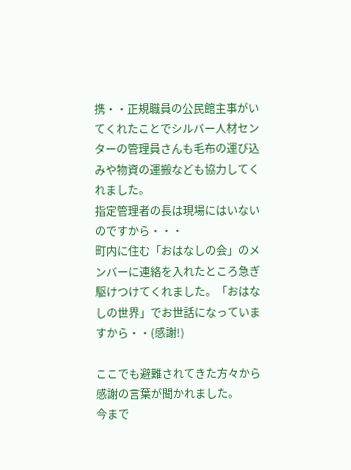携・・正規職員の公民館主事がいてくれたことでシルバー人材センターの管理員さんも毛布の運び込みや物資の運搬なども協力してくれました。
指定管理者の長は現場にはいないのですから・・・
町内に住む「おはなしの会」のメンバーに連絡を入れたところ急ぎ駆けつけてくれました。「おはなしの世界」でお世話になっていますから・・(感謝!)

ここでも避難されてきた方々から感謝の言葉が聞かれました。
今まで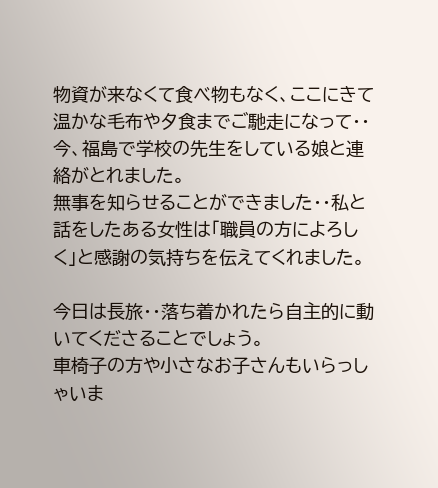物資が来なくて食べ物もなく、ここにきて温かな毛布や夕食までご馳走になって・・
今、福島で学校の先生をしている娘と連絡がとれました。
無事を知らせることができました・・私と話をしたある女性は「職員の方によろしく」と感謝の気持ちを伝えてくれました。

今日は長旅・・落ち着かれたら自主的に動いてくださることでしょう。
車椅子の方や小さなお子さんもいらっしゃいま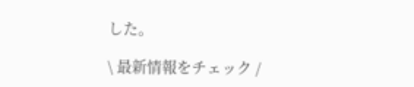した。

\ 最新情報をチェック /